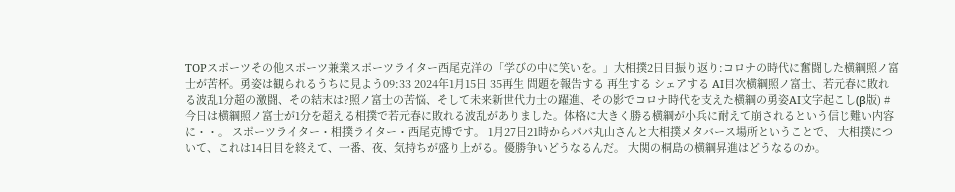TOPスポーツその他スポーツ兼業スポーツライター西尾克洋の「学びの中に笑いを。」大相撲2日目振り返り:コロナの時代に奮闘した横綱照ノ富士が苦杯。勇姿は観られるうちに見よう09:33 2024年1月15日 35再生 問題を報告する 再生する シェアする AI目次横綱照ノ富士、若元春に敗れる波乱1分超の激闘、その結末は?照ノ富士の苦悩、そして未来新世代力士の躍進、その影でコロナ時代を支えた横綱の勇姿AI文字起こし(β版) # 今日は横綱照ノ富士が1分を超える相撲で若元春に敗れる波乱がありました。体格に大きく勝る横綱が小兵に耐えて崩されるという信じ難い内容に・・。 スポーツライター・相撲ライター・西尾克博です。 1月27日21時からパパ丸山さんと大相撲メタバース場所ということで、 大相撲について、これは14日目を終えて、一番、夜、気持ちが盛り上がる。優勝争いどうなるんだ。 大関の桐島の横綱昇進はどうなるのか。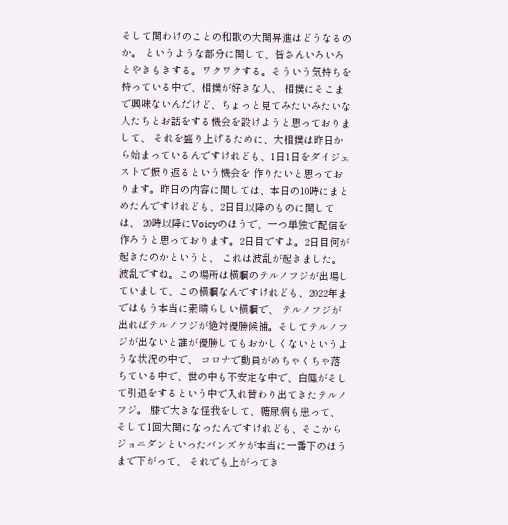そして関わけのことの和歌の大関昇進はどうなるのか。 というような部分に関して、皆さんいろいろとやきもきする。ワクワクする。そういう気持ちを持っている中で、相撲が好きな人、 相撲にそこまで興味ないんだけど、ちょっと見てみたいみたいな人たちとお話をする機会を設けようと思っておりまして、 それを盛り上げるために、大相撲は昨日から始まっているんですけれども、1日1日をダイジェストで振り返るという機会を 作りたいと思っております。昨日の内容に関しては、本日の10時にまとめたんですけれども、2日目以降のものに関しては、 20時以降にVoicyのほうで、一つ単独で配信を作ろうと思っております。2日目ですよ。2日目何が起きたのかというと、 これは波乱が起きました。波乱ですね。この場所は横綱のテルノフジが出場していまして、この横綱なんですけれども、2022年まではもう本当に素晴らしい横綱で、 テルノフジが出ればテルノフジが絶対優勝候補。そしてテルノフジが出ないと誰が優勝してもおかしくないというような状況の中で、 コロナで動員がめちゃくちゃ落ちている中で、世の中も不安定な中で、白鳳がそして引退をするという中で入れ替わり出てきたテルノフジ。 膝で大きな怪我をして、糖尿病も患って、そして1回大関になったんですけれども、そこからジョニダンといったバンズケが本当に一番下のほうまで下がって、 それでも上がってき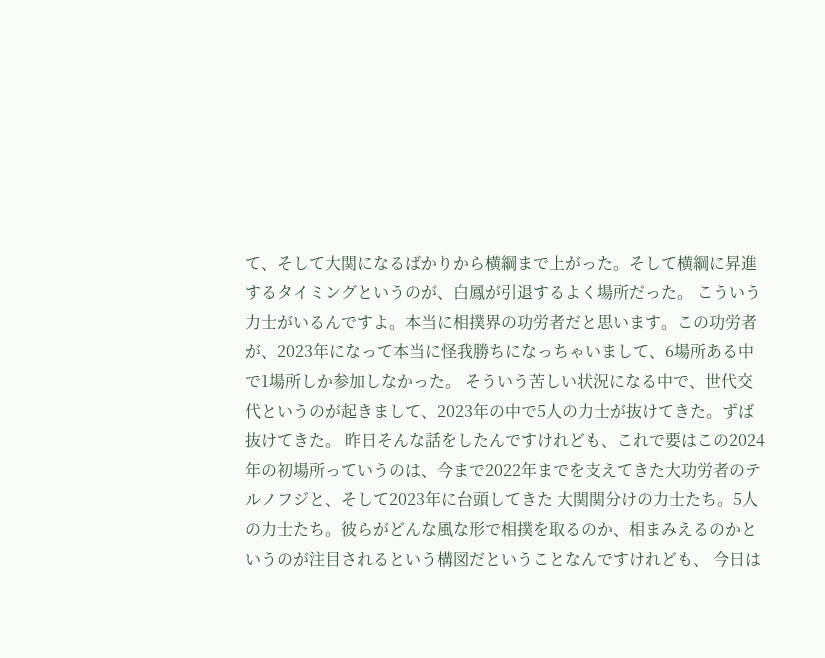て、そして大関になるばかりから横綱まで上がった。そして横綱に昇進するタイミングというのが、白鳳が引退するよく場所だった。 こういう力士がいるんですよ。本当に相撲界の功労者だと思います。この功労者が、2023年になって本当に怪我勝ちになっちゃいまして、6場所ある中で1場所しか参加しなかった。 そういう苦しい状況になる中で、世代交代というのが起きまして、2023年の中で5人の力士が抜けてきた。ずば抜けてきた。 昨日そんな話をしたんですけれども、これで要はこの2024年の初場所っていうのは、今まで2022年までを支えてきた大功労者のテルノフジと、そして2023年に台頭してきた 大関関分けの力士たち。5人の力士たち。彼らがどんな風な形で相撲を取るのか、相まみえるのかというのが注目されるという構図だということなんですけれども、 今日は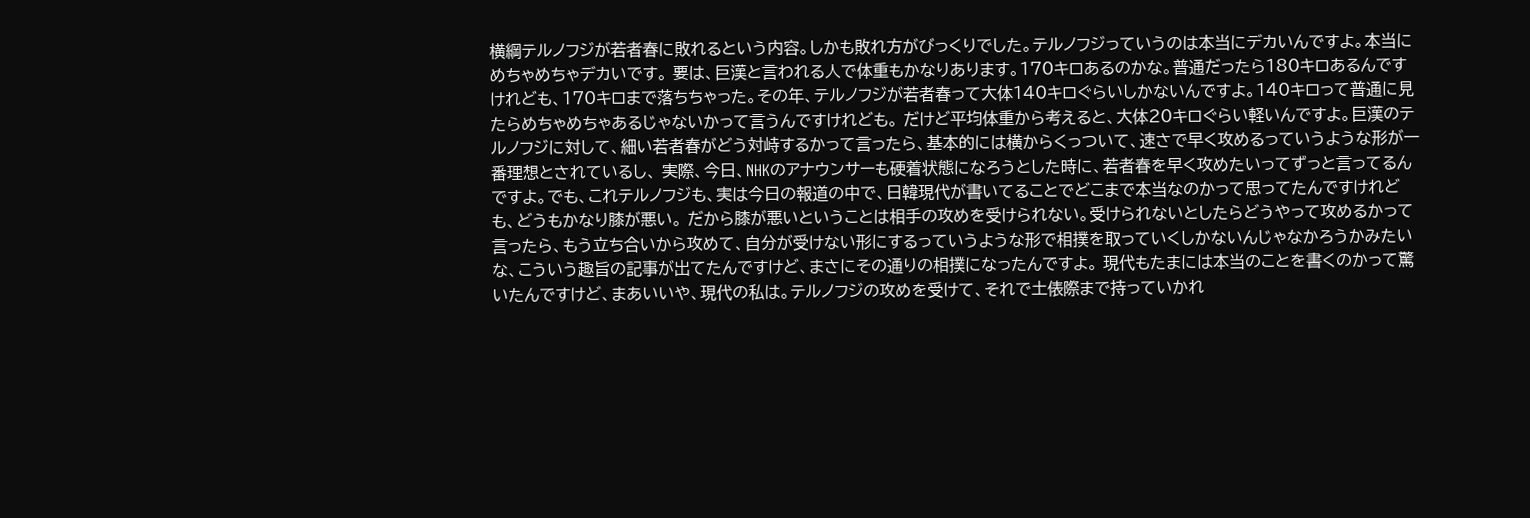横綱テルノフジが若者春に敗れるという内容。しかも敗れ方がびっくりでした。テルノフジっていうのは本当にデカいんですよ。本当にめちゃめちゃデカいです。 要は、巨漢と言われる人で体重もかなりあります。170キロあるのかな。普通だったら180キロあるんですけれども、170キロまで落ちちゃった。その年、テルノフジが若者春って大体140キロぐらいしかないんですよ。140キロって普通に見たらめちゃめちゃあるじゃないかって言うんですけれども。 だけど平均体重から考えると、大体20キロぐらい軽いんですよ。巨漢のテルノフジに対して、細い若者春がどう対峙するかって言ったら、基本的には横からくっついて、速さで早く攻めるっていうような形が一番理想とされているし、 実際、今日、NHKのアナウンサーも硬着状態になろうとした時に、若者春を早く攻めたいってずっと言ってるんですよ。でも、これテルノフジも、実は今日の報道の中で、日韓現代が書いてることでどこまで本当なのかって思ってたんですけれども、どうもかなり膝が悪い。 だから膝が悪いということは相手の攻めを受けられない。受けられないとしたらどうやって攻めるかって言ったら、もう立ち合いから攻めて、自分が受けない形にするっていうような形で相撲を取っていくしかないんじゃなかろうかみたいな、こういう趣旨の記事が出てたんですけど、まさにその通りの相撲になったんですよ。 現代もたまには本当のことを書くのかって驚いたんですけど、まあいいや、現代の私は。テルノフジの攻めを受けて、それで土俵際まで持っていかれ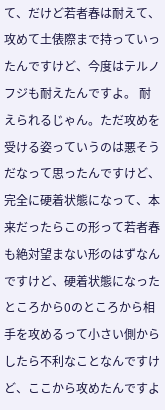て、だけど若者春は耐えて、攻めて土俵際まで持っていったんですけど、今度はテルノフジも耐えたんですよ。 耐えられるじゃん。ただ攻めを受ける姿っていうのは悪そうだなって思ったんですけど、完全に硬着状態になって、本来だったらこの形って若者春も絶対望まない形のはずなんですけど、硬着状態になったところから0のところから相手を攻めるって小さい側からしたら不利なことなんですけど、ここから攻めたんですよ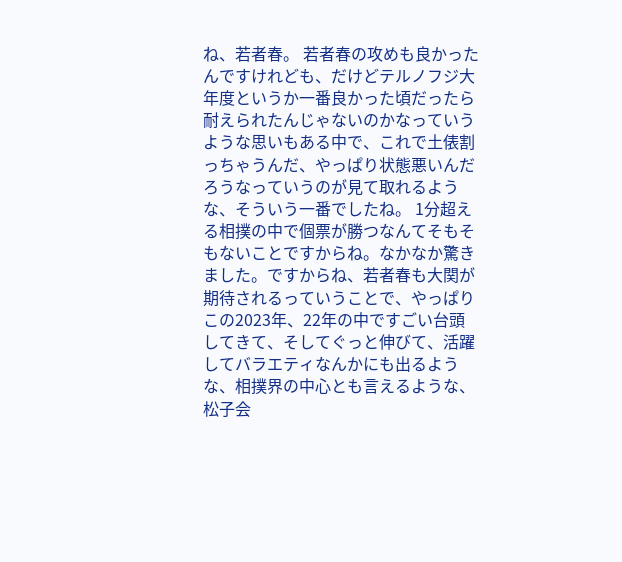ね、若者春。 若者春の攻めも良かったんですけれども、だけどテルノフジ大年度というか一番良かった頃だったら耐えられたんじゃないのかなっていうような思いもある中で、これで土俵割っちゃうんだ、やっぱり状態悪いんだろうなっていうのが見て取れるような、そういう一番でしたね。 1分超える相撲の中で個票が勝つなんてそもそもないことですからね。なかなか驚きました。ですからね、若者春も大関が期待されるっていうことで、やっぱりこの2023年、22年の中ですごい台頭してきて、そしてぐっと伸びて、活躍してバラエティなんかにも出るような、相撲界の中心とも言えるような、松子会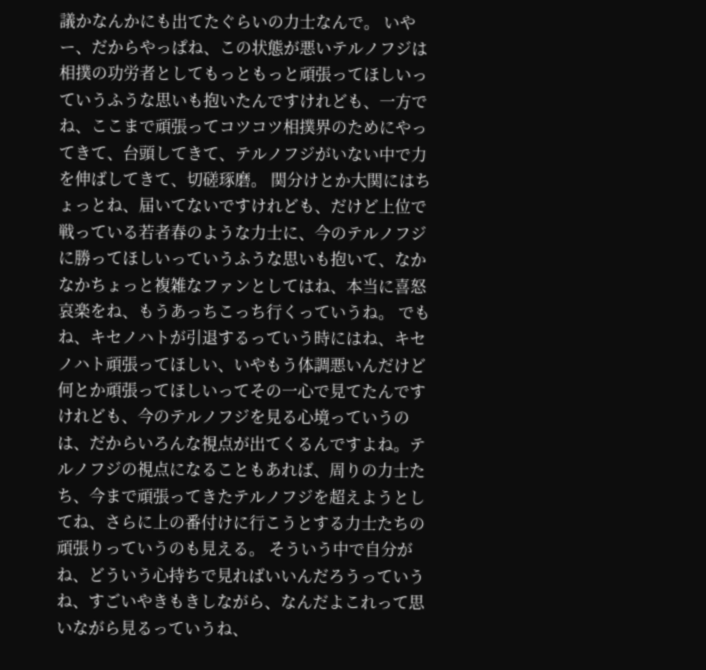議かなんかにも出てたぐらいの力士なんで。 いやー、だからやっぱね、この状態が悪いテルノフジは相撲の功労者としてもっともっと頑張ってほしいっていうふうな思いも抱いたんですけれども、一方でね、ここまで頑張ってコツコツ相撲界のためにやってきて、台頭してきて、テルノフジがいない中で力を伸ばしてきて、切磋琢磨。 関分けとか大関にはちょっとね、届いてないですけれども、だけど上位で戦っている若者春のような力士に、今のテルノフジに勝ってほしいっていうふうな思いも抱いて、なかなかちょっと複雑なファンとしてはね、本当に喜怒哀楽をね、もうあっちこっち行くっていうね。 でもね、キセノハトが引退するっていう時にはね、キセノハト頑張ってほしい、いやもう体調悪いんだけど何とか頑張ってほしいってその一心で見てたんですけれども、今のテルノフジを見る心境っていうのは、だからいろんな視点が出てくるんですよね。テルノフジの視点になることもあれば、周りの力士たち、今まで頑張ってきたテルノフジを超えようとしてね、さらに上の番付けに行こうとする力士たちの頑張りっていうのも見える。 そういう中で自分がね、どういう心持ちで見ればいいんだろうっていうね、すごいやきもきしながら、なんだよこれって思いながら見るっていうね、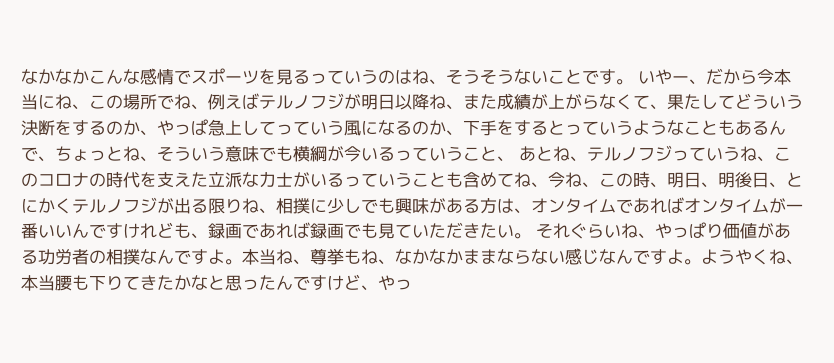なかなかこんな感情でスポーツを見るっていうのはね、そうそうないことです。 いやー、だから今本当にね、この場所でね、例えばテルノフジが明日以降ね、また成績が上がらなくて、果たしてどういう決断をするのか、やっぱ急上してっていう風になるのか、下手をするとっていうようなこともあるんで、ちょっとね、そういう意味でも横綱が今いるっていうこと、 あとね、テルノフジっていうね、このコロナの時代を支えた立派な力士がいるっていうことも含めてね、今ね、この時、明日、明後日、とにかくテルノフジが出る限りね、相撲に少しでも興味がある方は、オンタイムであればオンタイムが一番いいんですけれども、録画であれば録画でも見ていただきたい。 それぐらいね、やっぱり価値がある功労者の相撲なんですよ。本当ね、尊挙もね、なかなかままならない感じなんですよ。ようやくね、本当腰も下りてきたかなと思ったんですけど、やっ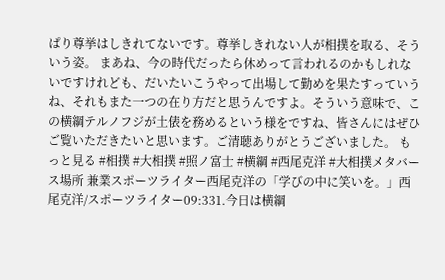ぱり尊挙はしきれてないです。尊挙しきれない人が相撲を取る、そういう姿。 まあね、今の時代だったら休めって言われるのかもしれないですけれども、だいたいこうやって出場して勤めを果たすっていうね、それもまた一つの在り方だと思うんですよ。そういう意味で、この横綱テルノフジが土俵を務めるという様をですね、皆さんにはぜひご覧いただきたいと思います。ご清聴ありがとうございました。 もっと見る #相撲 #大相撲 #照ノ富士 #横綱 #西尾克洋 #大相撲メタバース場所 兼業スポーツライター西尾克洋の「学びの中に笑いを。」西尾克洋/スポーツライター09:331.今日は横綱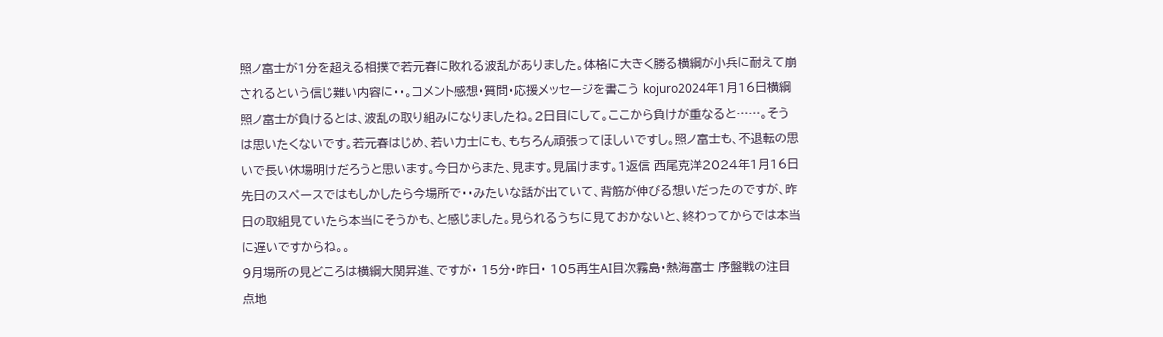照ノ富士が1分を超える相撲で若元春に敗れる波乱がありました。体格に大きく勝る横綱が小兵に耐えて崩されるという信じ難い内容に・・。コメント感想・質問・応援メッセージを書こう kojuro2024年1月16日横綱照ノ富士が負けるとは、波乱の取り組みになりましたね。2日目にして。ここから負けが重なると……。そうは思いたくないです。若元春はじめ、若い力士にも、もちろん頑張ってほしいですし。照ノ富士も、不退転の思いで長い休場明けだろうと思います。今日からまた、見ます。見届けます。1返信 西尾克洋2024年1月16日先日のスペースではもしかしたら今場所で・・みたいな話が出ていて、背筋が伸びる想いだったのですが、昨日の取組見ていたら本当にそうかも、と感じました。見られるうちに見ておかないと、終わってからでは本当に遅いですからね。。
9月場所の見どころは横綱大関昇進、ですが・ 15分・昨日・ 105再生AI目次霧島・熱海富士 序盤戦の注目点地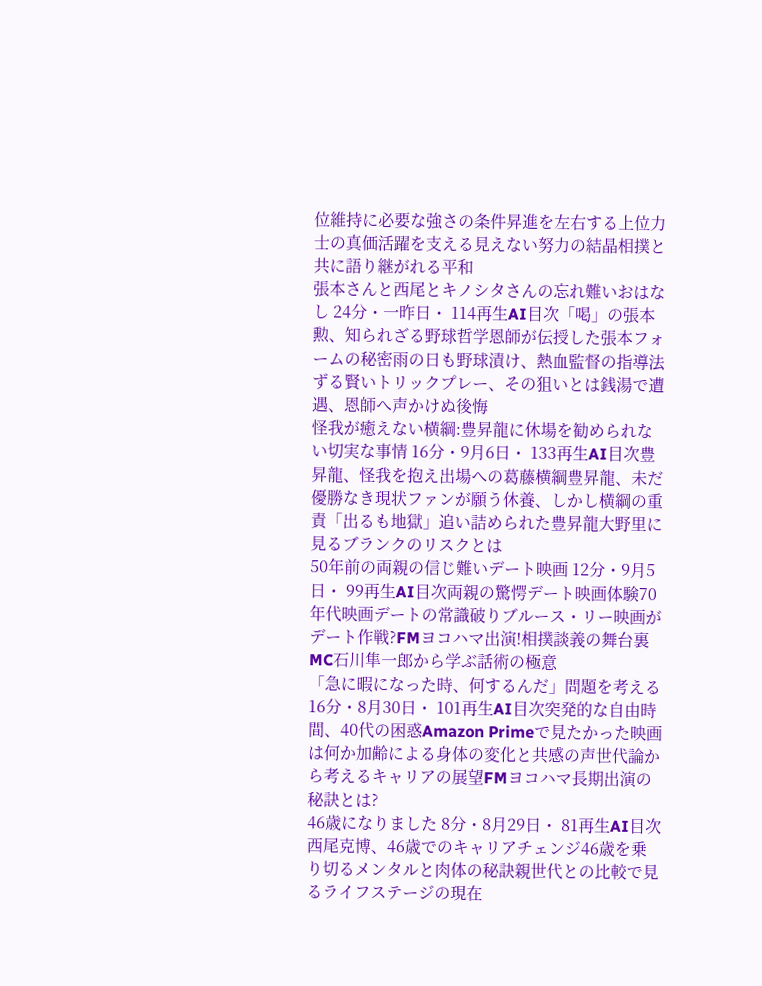位維持に必要な強さの条件昇進を左右する上位力士の真価活躍を支える見えない努力の結晶相撲と共に語り継がれる平和
張本さんと西尾とキノシタさんの忘れ難いおはなし 24分・一昨日・ 114再生AI目次「喝」の張本勲、知られざる野球哲学恩師が伝授した張本フォームの秘密雨の日も野球漬け、熱血監督の指導法ずる賢いトリックプレー、その狙いとは銭湯で遭遇、恩師へ声かけぬ後悔
怪我が癒えない横綱:豊昇龍に休場を勧められない切実な事情 16分・9月6日・ 133再生AI目次豊昇龍、怪我を抱え出場への葛藤横綱豊昇龍、未だ優勝なき現状ファンが願う休養、しかし横綱の重責「出るも地獄」追い詰められた豊昇龍大野里に見るブランクのリスクとは
50年前の両親の信じ難いデート映画 12分・9月5日・ 99再生AI目次両親の驚愕デート映画体験70年代映画デートの常識破りブルース・リー映画がデート作戦?FMヨコハマ出演!相撲談義の舞台裏MC石川隼一郎から学ぶ話術の極意
「急に暇になった時、何するんだ」問題を考える 16分・8月30日・ 101再生AI目次突発的な自由時間、40代の困惑Amazon Primeで見たかった映画は何か加齢による身体の変化と共感の声世代論から考えるキャリアの展望FMヨコハマ長期出演の秘訣とは?
46歳になりました 8分・8月29日・ 81再生AI目次西尾克博、46歳でのキャリアチェンジ46歳を乗り切るメンタルと肉体の秘訣親世代との比較で見るライフステージの現在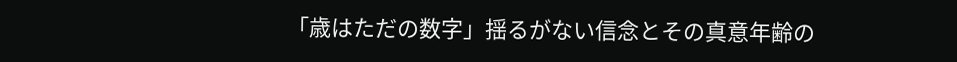「歳はただの数字」揺るがない信念とその真意年齢の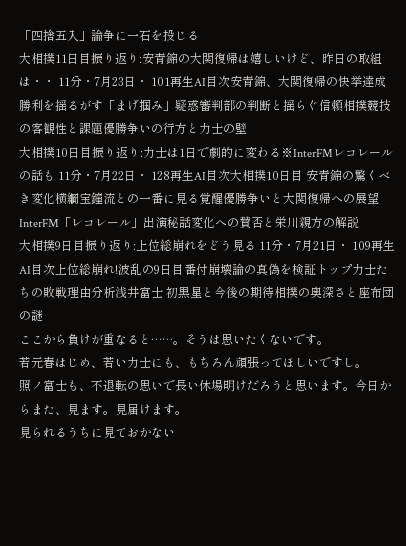「四捨五入」論争に一石を投じる
大相撲11日目振り返り:安青錦の大関復帰は嬉しいけど、昨日の取組は・・ 11分・7月23日・ 101再生AI目次安青錦、大関復帰の快挙達成勝利を揺るがす「まげ掴み」疑惑審判部の判断と揺らぐ信頼相撲競技の客観性と課題優勝争いの行方と力士の壁
大相撲10日目振り返り:力士は1日で劇的に変わる※InterFMレコレールの話も 11分・7月22日・ 128再生AI目次大相撲10日目 安青錦の驚くべき変化横綱宝鐘流との一番に見る覚醒優勝争いと大関復帰への展望InterFM「レコレール」出演秘話変化への賛否と栄川親方の解説
大相撲9日目振り返り:上位総崩れをどう見る 11分・7月21日・ 109再生AI目次上位総崩れ!波乱の9日目番付崩壊論の真偽を検証トップ力士たちの敗戦理由分析浅井富士 初黒星と今後の期待相撲の奥深さと座布団の謎
ここから負けが重なると……。そうは思いたくないです。
若元春はじめ、若い力士にも、もちろん頑張ってほしいですし。
照ノ富士も、不退転の思いで長い休場明けだろうと思います。今日からまた、見ます。見届けます。
見られるうちに見ておかない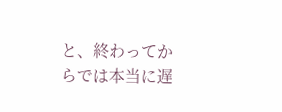と、終わってからでは本当に遅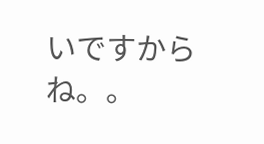いですからね。。